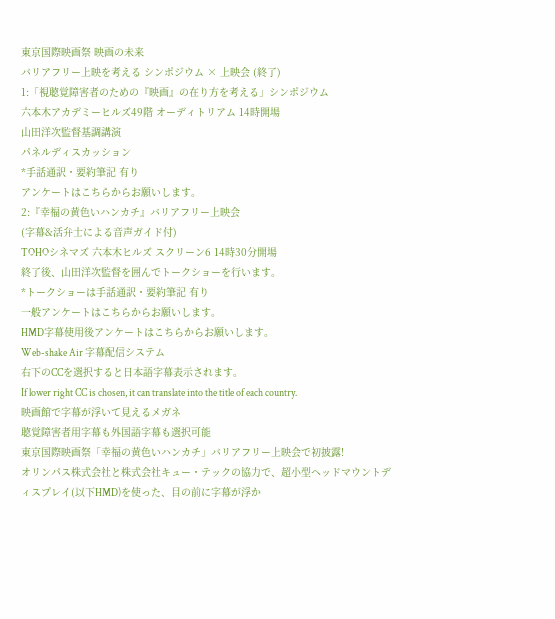東京国際映画祭 映画の未来
バリアフリー上映を考える シンポジウム × 上映会 (終了)
1:「視聴覚障害者のための『映画』の在り方を考える」シンポジウム
六本木アカデミーヒルズ49階 オーディトリアム 14時開場
山田洋次監督基調講演
パネルディスカッション
*手話通訳・要約筆記 有り
アンケートはこちらからお願いします。
2:『幸福の黄色いハンカチ』バリアフリー上映会
(字幕&活弁士による音声ガイド付)
TOHOシネマズ 六本木ヒルズ スクリーン6 14時30分開場
終了後、山田洋次監督を囲んでトークショーを行います。
*トークショーは手話通訳・要約筆記 有り
一般アンケートはこちらからお願いします。
HMD字幕使用後アンケートはこちらからお願いします。
Web-shake Air 字幕配信システム
右下のCCを選択すると日本語字幕表示されます。
If lower right CC is chosen, it can translate into the title of each country.
映画館で字幕が浮いて見えるメガネ
聴覚障害者用字幕も外国語字幕も選択可能
東京国際映画祭「幸福の黄色いハンカチ」バリアフリー上映会で初披露!
オリンパス株式会社と株式会社キュー・テックの協力で、超小型ヘッドマウントディスプレイ(以下HMD)を使った、目の前に字幕が浮か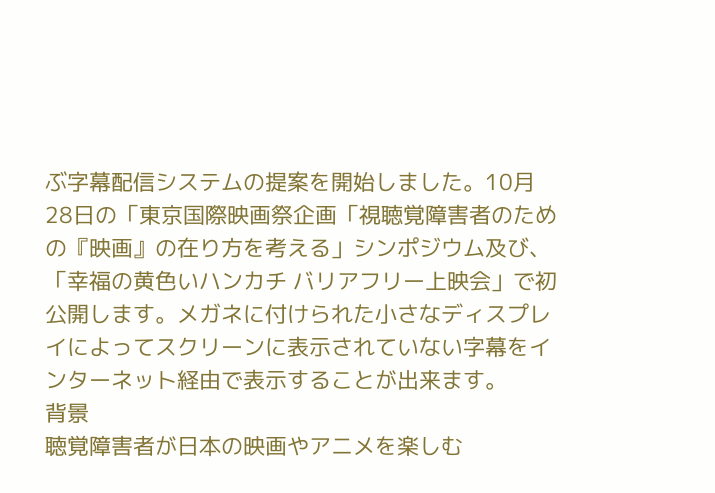ぶ字幕配信システムの提案を開始しました。10月28日の「東京国際映画祭企画「視聴覚障害者のための『映画』の在り方を考える」シンポジウム及び、「幸福の黄色いハンカチ バリアフリー上映会」で初公開します。メガネに付けられた小さなディスプレイによってスクリーンに表示されていない字幕をインターネット経由で表示することが出来ます。
背景
聴覚障害者が日本の映画やアニメを楽しむ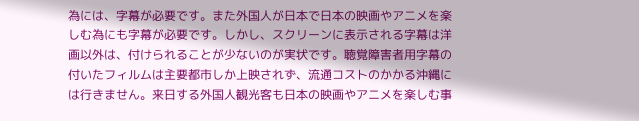為には、字幕が必要です。また外国人が日本で日本の映画やアニメを楽しむ為にも字幕が必要です。しかし、スクリーンに表示される字幕は洋画以外は、付けられることが少ないのが実状です。聴覚障害者用字幕の付いたフィルムは主要都市しか上映されず、流通コストのかかる沖縄には行きません。来日する外国人観光客も日本の映画やアニメを楽しむ事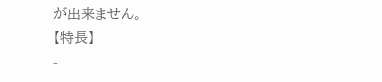が出来ません。
【特長】
-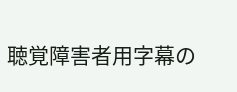聴覚障害者用字幕の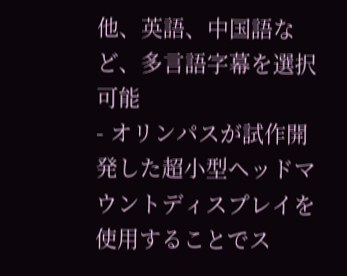他、英語、中国語など、多言語字幕を選択可能
- オリンパスが試作開発した超小型ヘッドマウントディスプレイを使用することでス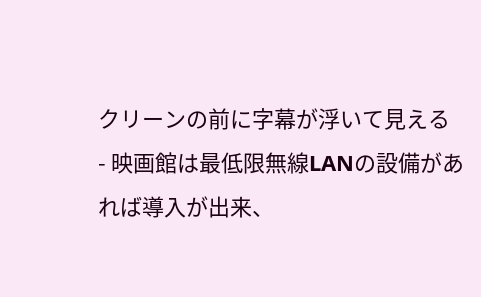クリーンの前に字幕が浮いて見える
- 映画館は最低限無線LANの設備があれば導入が出来、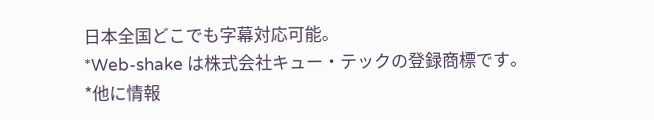日本全国どこでも字幕対応可能。
*Web-shake は株式会社キュー・テックの登録商標です。
*他に情報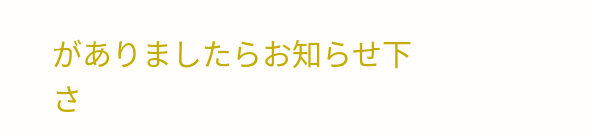がありましたらお知らせ下さ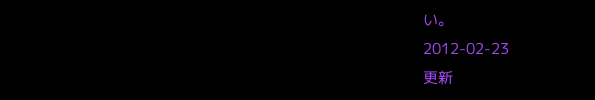い。
2012-02-23
更新